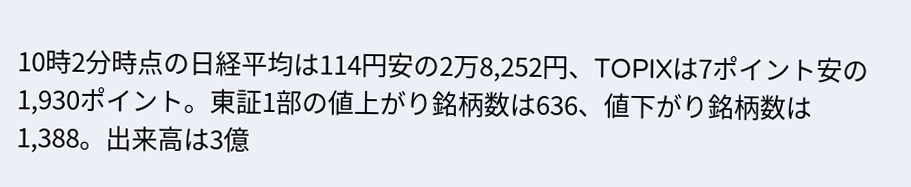10時2分時点の日経平均は114円安の2万8,252円、TOPIXは7ポイント安の1,930ポイント。東証1部の値上がり銘柄数は636、値下がり銘柄数は1,388。出来高は3億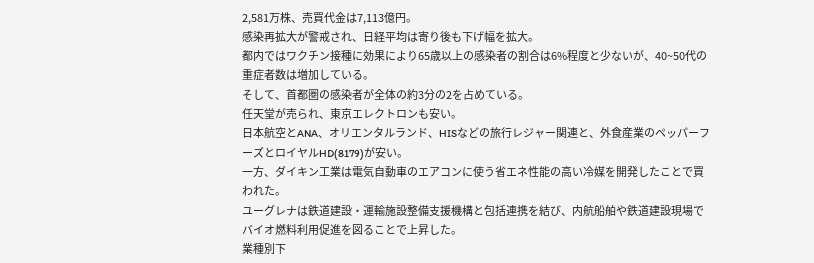2,581万株、売買代金は7,113億円。
感染再拡大が警戒され、日経平均は寄り後も下げ幅を拡大。
都内ではワクチン接種に効果により65歳以上の感染者の割合は6%程度と少ないが、40~50代の重症者数は増加している。
そして、首都圏の感染者が全体の約3分の2を占めている。
任天堂が売られ、東京エレクトロンも安い。
日本航空とANA、オリエンタルランド、HISなどの旅行レジャー関連と、外食産業のペッパーフーズとロイヤルHD(8179)が安い。
一方、ダイキン工業は電気自動車のエアコンに使う省エネ性能の高い冷媒を開発したことで買われた。
ユーグレナは鉄道建設・運輸施設整備支援機構と包括連携を結び、内航船舶や鉄道建設現場でバイオ燃料利用促進を図ることで上昇した。
業種別下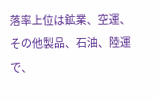落率上位は鉱業、空運、その他製品、石油、陸運で、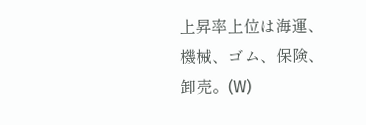上昇率上位は海運、機械、ゴム、保険、卸売。(W)